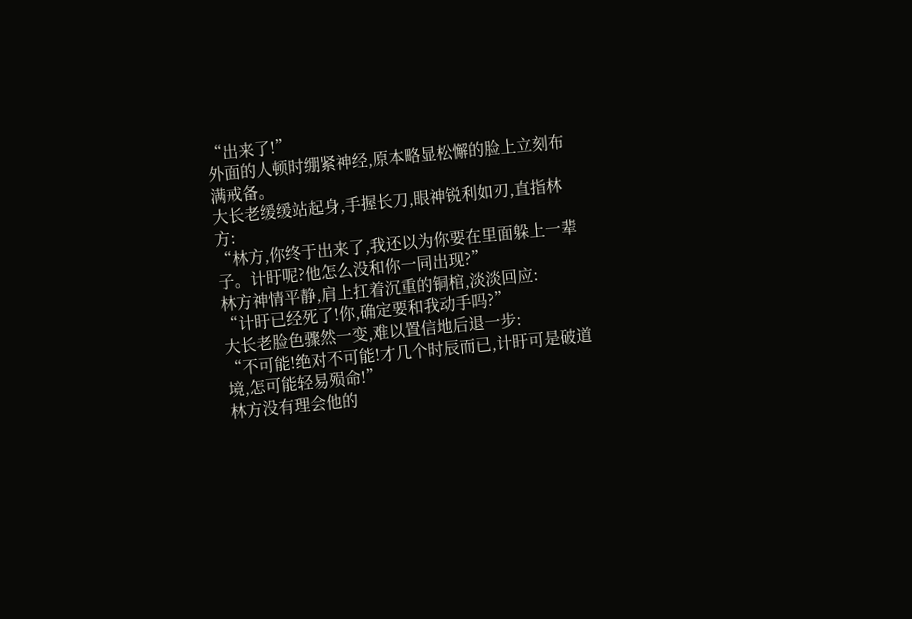“出来了!”
外面的人顿时绷紧神经,原本略显松懈的脸上立刻布满戒备。
大长老缓缓站起身,手握长刀,眼神锐利如刃,直指林方:
“林方,你终于出来了,我还以为你要在里面躲上一辈子。计盱呢?他怎么没和你一同出现?”
林方神情平静,肩上扛着沉重的铜棺,淡淡回应:
“计盱已经死了!你,确定要和我动手吗?”
大长老脸色骤然一变,难以置信地后退一步:
“不可能!绝对不可能!才几个时辰而已,计盱可是破道境,怎可能轻易殒命!”
林方没有理会他的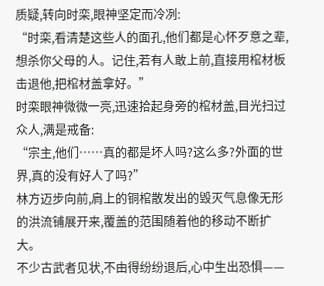质疑,转向时栾,眼神坚定而冷冽:
“时栾,看清楚这些人的面孔,他们都是心怀歹意之辈,想杀你父母的人。记住,若有人敢上前,直接用棺材板击退他,把棺材盖拿好。”
时栾眼神微微一亮,迅速拾起身旁的棺材盖,目光扫过众人,满是戒备:
“宗主,他们……真的都是坏人吗?这么多?外面的世界,真的没有好人了吗?”
林方迈步向前,肩上的铜棺散发出的毁灭气息像无形的洪流铺展开来,覆盖的范围随着他的移动不断扩大。
不少古武者见状,不由得纷纷退后,心中生出恐惧——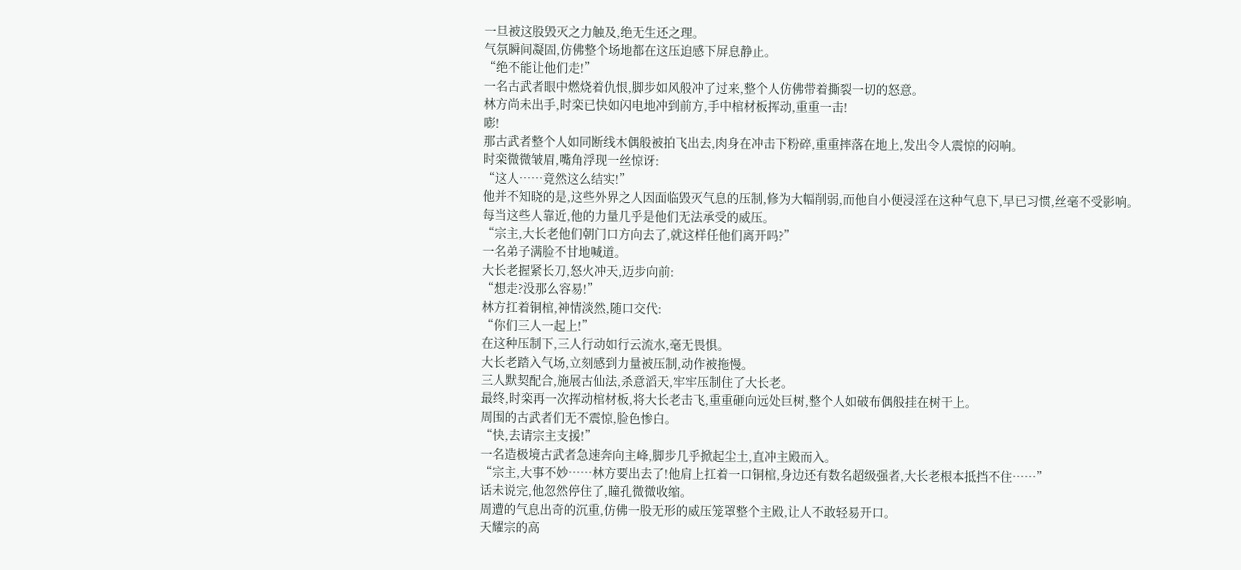一旦被这股毁灭之力触及,绝无生还之理。
气氛瞬间凝固,仿佛整个场地都在这压迫感下屏息静止。
“绝不能让他们走!”
一名古武者眼中燃烧着仇恨,脚步如风般冲了过来,整个人仿佛带着撕裂一切的怒意。
林方尚未出手,时栾已快如闪电地冲到前方,手中棺材板挥动,重重一击!
嘭!
那古武者整个人如同断线木偶般被拍飞出去,肉身在冲击下粉碎,重重摔落在地上,发出令人震惊的闷响。
时栾微微皱眉,嘴角浮现一丝惊讶:
“这人……竟然这么结实!”
他并不知晓的是,这些外界之人因面临毁灭气息的压制,修为大幅削弱,而他自小便浸淫在这种气息下,早已习惯,丝毫不受影响。
每当这些人靠近,他的力量几乎是他们无法承受的威压。
“宗主,大长老他们朝门口方向去了,就这样任他们离开吗?”
一名弟子满脸不甘地喊道。
大长老握紧长刀,怒火冲天,迈步向前:
“想走?没那么容易!”
林方扛着铜棺,神情淡然,随口交代:
“你们三人一起上!”
在这种压制下,三人行动如行云流水,毫无畏惧。
大长老踏入气场,立刻感到力量被压制,动作被拖慢。
三人默契配合,施展古仙法,杀意滔天,牢牢压制住了大长老。
最终,时栾再一次挥动棺材板,将大长老击飞,重重砸向远处巨树,整个人如破布偶般挂在树干上。
周围的古武者们无不震惊,脸色惨白。
“快,去请宗主支援!”
一名造极境古武者急速奔向主峰,脚步几乎掀起尘土,直冲主殿而入。
“宗主,大事不妙……林方要出去了!他肩上扛着一口铜棺,身边还有数名超级强者,大长老根本抵挡不住……”
话未说完,他忽然停住了,瞳孔微微收缩。
周遭的气息出奇的沉重,仿佛一股无形的威压笼罩整个主殿,让人不敢轻易开口。
天耀宗的高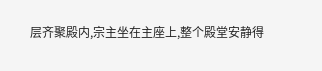层齐聚殿内,宗主坐在主座上,整个殿堂安静得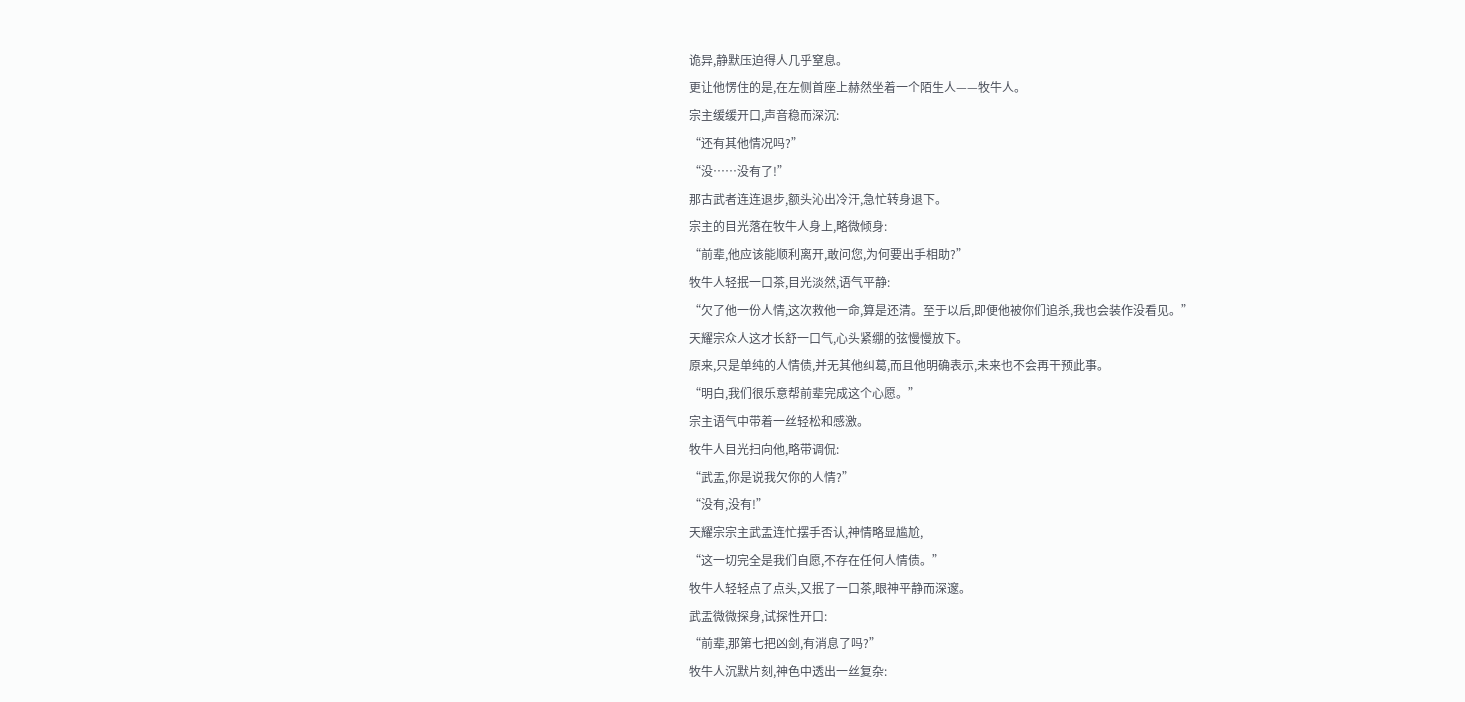诡异,静默压迫得人几乎窒息。
更让他愣住的是,在左侧首座上赫然坐着一个陌生人——牧牛人。
宗主缓缓开口,声音稳而深沉:
“还有其他情况吗?”
“没……没有了!”
那古武者连连退步,额头沁出冷汗,急忙转身退下。
宗主的目光落在牧牛人身上,略微倾身:
“前辈,他应该能顺利离开,敢问您,为何要出手相助?”
牧牛人轻抿一口茶,目光淡然,语气平静:
“欠了他一份人情,这次救他一命,算是还清。至于以后,即便他被你们追杀,我也会装作没看见。”
天耀宗众人这才长舒一口气,心头紧绷的弦慢慢放下。
原来,只是单纯的人情债,并无其他纠葛,而且他明确表示,未来也不会再干预此事。
“明白,我们很乐意帮前辈完成这个心愿。”
宗主语气中带着一丝轻松和感激。
牧牛人目光扫向他,略带调侃:
“武盂,你是说我欠你的人情?”
“没有,没有!”
天耀宗宗主武盂连忙摆手否认,神情略显尴尬,
“这一切完全是我们自愿,不存在任何人情债。”
牧牛人轻轻点了点头,又抿了一口茶,眼神平静而深邃。
武盂微微探身,试探性开口:
“前辈,那第七把凶剑,有消息了吗?”
牧牛人沉默片刻,神色中透出一丝复杂: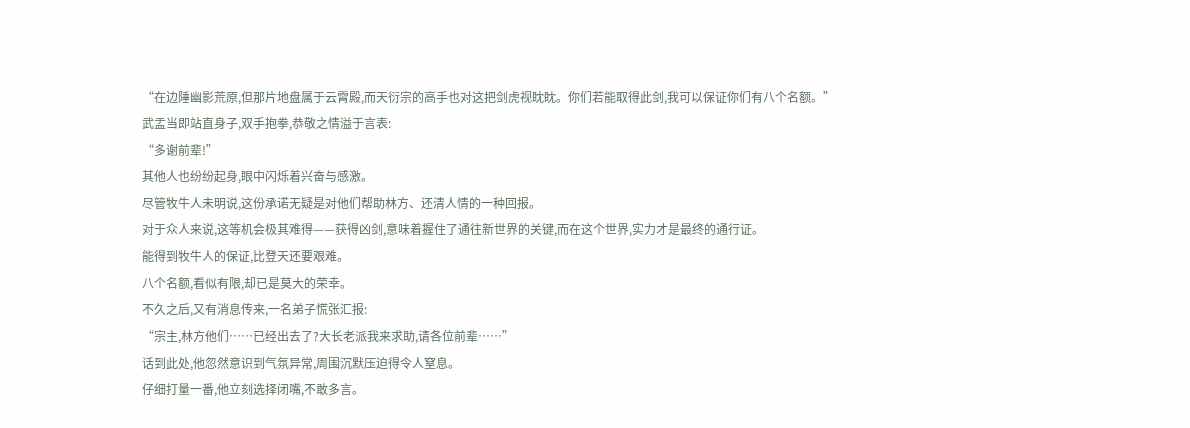“在边陲幽影荒原,但那片地盘属于云霄殿,而天衍宗的高手也对这把剑虎视眈眈。你们若能取得此剑,我可以保证你们有八个名额。”
武盂当即站直身子,双手抱拳,恭敬之情溢于言表:
“多谢前辈!”
其他人也纷纷起身,眼中闪烁着兴奋与感激。
尽管牧牛人未明说,这份承诺无疑是对他们帮助林方、还清人情的一种回报。
对于众人来说,这等机会极其难得——获得凶剑,意味着握住了通往新世界的关键,而在这个世界,实力才是最终的通行证。
能得到牧牛人的保证,比登天还要艰难。
八个名额,看似有限,却已是莫大的荣幸。
不久之后,又有消息传来,一名弟子慌张汇报:
“宗主,林方他们……已经出去了?大长老派我来求助,请各位前辈……”
话到此处,他忽然意识到气氛异常,周围沉默压迫得令人窒息。
仔细打量一番,他立刻选择闭嘴,不敢多言。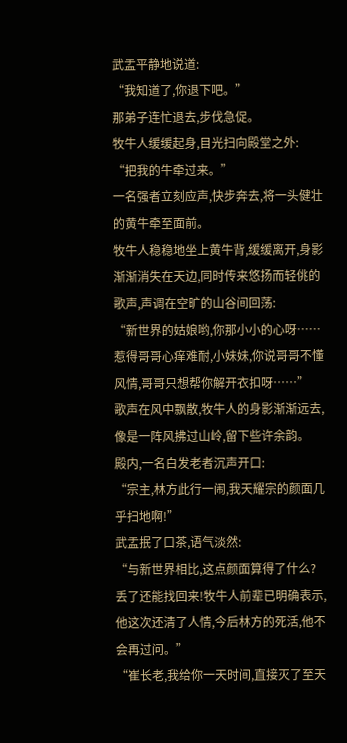武盂平静地说道:
“我知道了,你退下吧。”
那弟子连忙退去,步伐急促。
牧牛人缓缓起身,目光扫向殿堂之外:
“把我的牛牵过来。”
一名强者立刻应声,快步奔去,将一头健壮的黄牛牵至面前。
牧牛人稳稳地坐上黄牛背,缓缓离开,身影渐渐消失在天边,同时传来悠扬而轻佻的歌声,声调在空旷的山谷间回荡:
“新世界的姑娘哟,你那小小的心呀……惹得哥哥心痒难耐,小妹妹,你说哥哥不懂风情,哥哥只想帮你解开衣扣呀……”
歌声在风中飘散,牧牛人的身影渐渐远去,像是一阵风拂过山岭,留下些许余韵。
殿内,一名白发老者沉声开口:
“宗主,林方此行一闹,我天耀宗的颜面几乎扫地啊!”
武盂抿了口茶,语气淡然:
“与新世界相比,这点颜面算得了什么?丢了还能找回来!牧牛人前辈已明确表示,他这次还清了人情,今后林方的死活,他不会再过问。”
“崔长老,我给你一天时间,直接灭了至天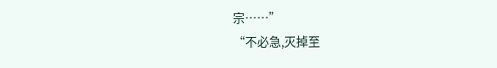宗……”
“不必急,灭掉至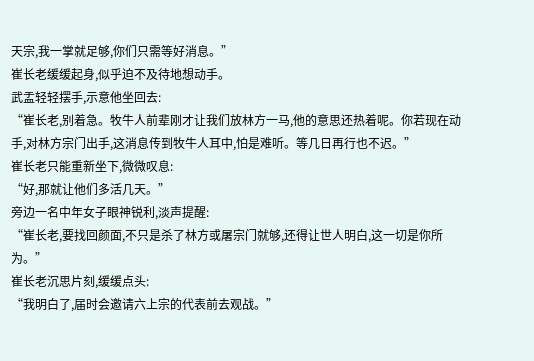天宗,我一掌就足够,你们只需等好消息。”
崔长老缓缓起身,似乎迫不及待地想动手。
武盂轻轻摆手,示意他坐回去:
“崔长老,别着急。牧牛人前辈刚才让我们放林方一马,他的意思还热着呢。你若现在动手,对林方宗门出手,这消息传到牧牛人耳中,怕是难听。等几日再行也不迟。”
崔长老只能重新坐下,微微叹息:
“好,那就让他们多活几天。”
旁边一名中年女子眼神锐利,淡声提醒:
“崔长老,要找回颜面,不只是杀了林方或屠宗门就够,还得让世人明白,这一切是你所为。”
崔长老沉思片刻,缓缓点头:
“我明白了,届时会邀请六上宗的代表前去观战。”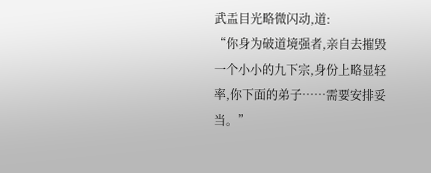武盂目光略微闪动,道:
“你身为破道境强者,亲自去摧毁一个小小的九下宗,身份上略显轻率,你下面的弟子……需要安排妥当。”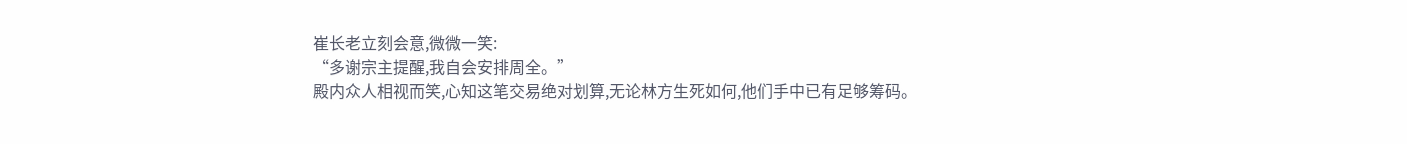崔长老立刻会意,微微一笑:
“多谢宗主提醒,我自会安排周全。”
殿内众人相视而笑,心知这笔交易绝对划算,无论林方生死如何,他们手中已有足够筹码。